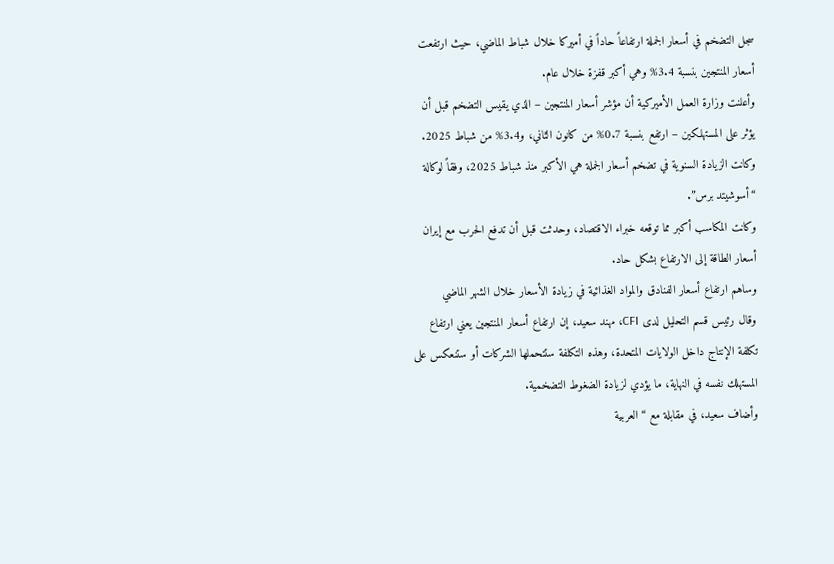سجل التضخم في أسعار الجملة ارتفاعاً حاداً في أميركا خلال شباط الماضي، حيث ارتفعت أسعار المنتجين بنسبة 3.4% وهي أكبر قفزة خلال عام.
وأعلنت وزارة العمل الأميركية أن مؤشر أسعار المنتجين – الذي يقيس التضخم قبل أن يؤثر على المستهلكين – ارتفع بنسبة 0.7% من كانون الثاني، و3.4% من شباط 2025.
وكانت الزيادة السنوية في تضخم أسعار الجملة هي الأكبر منذ شباط 2025، وفقاً لوكالة “أسوشيتد برس”.
وكانت المكاسب أكبر مما توقعه خبراء الاقتصاد، وحدثت قبل أن تدفع الحرب مع إيران أسعار الطاقة إلى الارتفاع بشكل حاد.
وساهم ارتفاع أسعار الفنادق والمواد الغذائية في زيادة الأسعار خلال الشهر الماضي
وقال رئيس قسم التحليل لدى CFI، مهند سعيد، إن ارتفاع أسعار المنتجين يعني ارتفاع تكلفة الإنتاج داخل الولايات المتحدة، وهذه التكلفة ستتحملها الشركات أو ستنعكس على المستهلك نفسه في النهاية، ما يؤدي لزيادة الضغوط التضخمية.
وأضاف سعيد، في مقابلة مع “العربية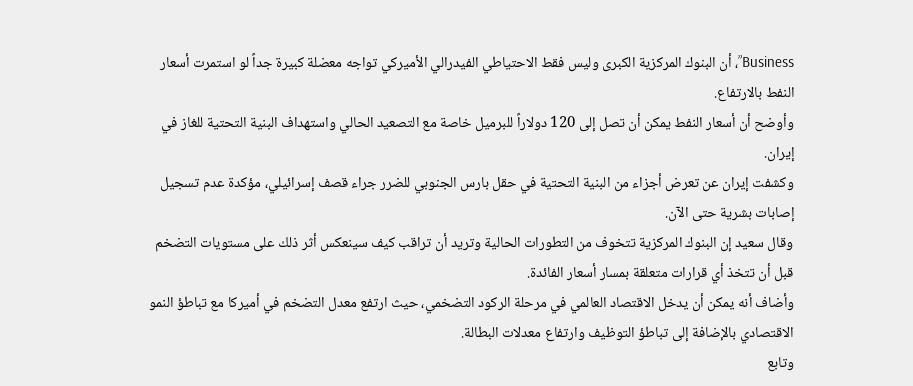Business”، أن البنوك المركزية الكبرى وليس فقط الاحتياطي الفيدرالي الأميركي تواجه معضلة كبيرة جداً لو استمرت أسعار النفط بالارتفاع.
وأوضح أن أسعار النفط يمكن أن تصل إلى 120 دولاراً للبرميل خاصة مع التصعيد الحالي واستهداف البنية التحتية للغاز في إيران.
وكشفت إيران عن تعرض أجزاء من البنية التحتية في حقل بارس الجنوبي للضرر جراء قصف إسرائيلي، مؤكدة عدم تسجيل إصابات بشرية حتى الآن.
وقال سعيد إن البنوك المركزية تتخوف من التطورات الحالية وتريد أن تراقب كيف سينعكس أثر ذلك على مستويات التضخم قبل أن تتخذ أي قرارات متعلقة بمسار أسعار الفائدة.
وأضاف أنه يمكن أن يدخل الاقتصاد العالمي في مرحلة الركود التضخمي، حيث ارتفع معدل التضخم في أميركا مع تباطؤ النمو الاقتصادي بالإضافة إلى تباطؤ التوظيف وارتفاع معدلات البطالة.
وتابع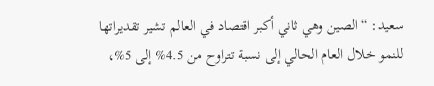سعيد: “الصين وهي ثاني أكبر اقتصاد في العالم تشير تقديراتها للنمو خلال العام الحالي إلى نسبة تتراوح من 4.5% إلى 5%،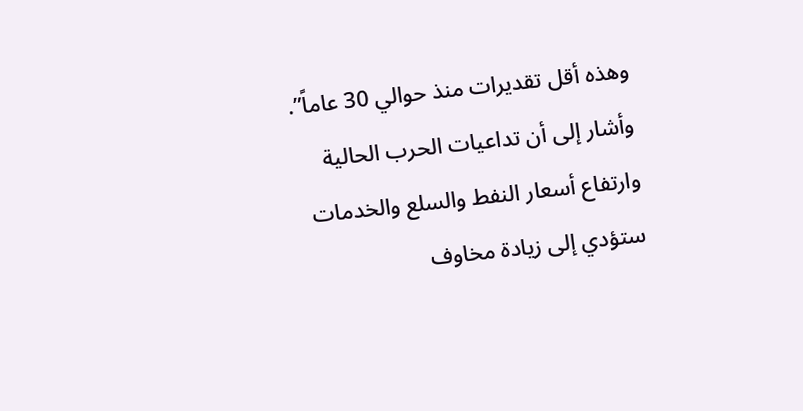وهذه أقل تقديرات منذ حوالي 30 عاماً”.
وأشار إلى أن تداعيات الحرب الحالية وارتفاع أسعار النفط والسلع والخدمات ستؤدي إلى زيادة مخاوف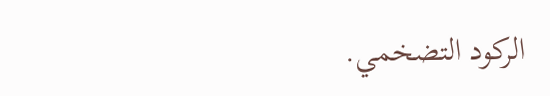الركود التضخمي.